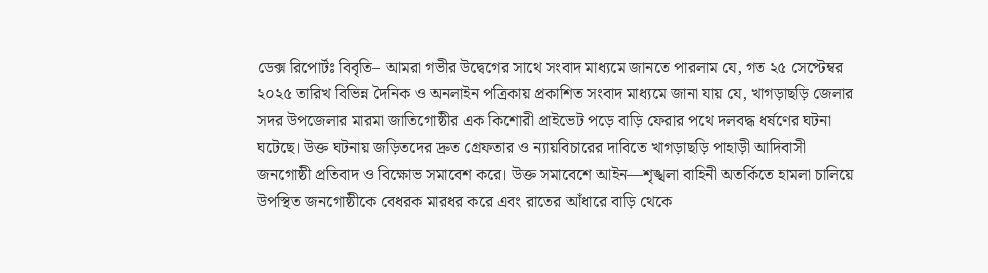ডেক্স রিপোর্টঃ বিবৃতি– আমরা গভীর উদ্বেগের সাথে সংবাদ মাধ্যমে জানতে পারলাম যে, গত ২৫ সেপ্টেম্বর ২০২৫ তারিখ বিভিন্ন দৈনিক ও অনলাইন পত্রিকায় প্রকাশিত সংবাদ মাধ্যমে জানা যায় যে, খাগড়াছড়ি জেলার সদর উপজেলার মারমা জাতিগোষ্ঠীর এক কিশোরী প্রাইভেট পড়ে বাড়ি ফেরার পথে দলবদ্ধ ধর্ষণের ঘটনা ঘটেছে। উক্ত ঘটনায় জড়িতদের দ্রুত গ্রেফতার ও ন্যায়বিচারের দাবিতে খাগড়াছড়ি পাহাড়ী আদিবাসী জনগোষ্ঠী প্রতিবাদ ও বিক্ষোভ সমাবেশ করে। উক্ত সমাবেশে আইন—শৃঙ্খলা বাহিনী অতর্কিতে হামলা চালিয়ে উপস্থিত জনগোষ্ঠীকে বেধরক মারধর করে এবং রাতের আঁধারে বাড়ি থেকে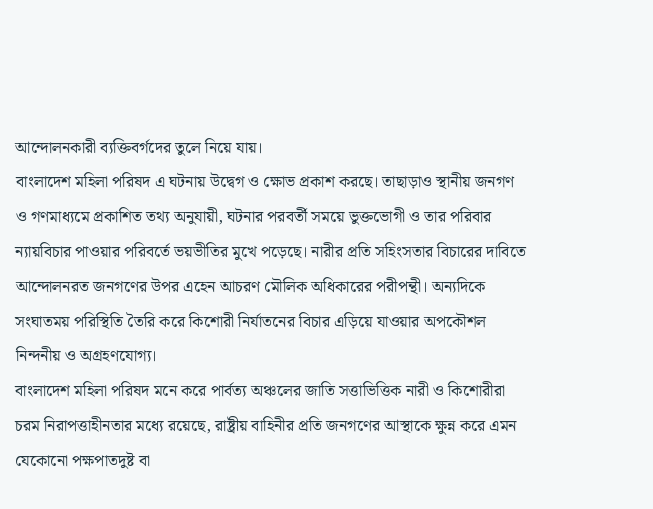আন্দোলনকারী ব্যক্তিবর্গদের তুলে নিয়ে যায়।
বাংলাদেশ মহিলা পরিষদ এ ঘটনায় উদ্বেগ ও ক্ষোভ প্রকাশ করছে। তাছাড়াও স্থানীয় জনগণ ও গণমাধ্যমে প্রকাশিত তথ্য অনুযায়ী, ঘটনার পরবর্তী সময়ে ভুক্তভোগী ও তার পরিবার ন্যায়বিচার পাওয়ার পরিবর্তে ভয়ভীতির মুখে পড়েছে। নারীর প্রতি সহিংসতার বিচারের দাবিতে আন্দোলনরত জনগণের উপর এহেন আচরণ মৌলিক অধিকারের পরীপন্থী। অন্যদিকে সংঘাতময় পরিস্থিতি তৈরি করে কিশোরী নির্যাতনের বিচার এড়িয়ে যাওয়ার অপকৌশল নিন্দনীয় ও অগ্রহণযোগ্য।
বাংলাদেশ মহিলা পরিষদ মনে করে পার্বত্য অঞ্চলের জাতি সত্তাভিত্তিক নারী ও কিশোরীরা চরম নিরাপত্তাহীনতার মধ্যে রয়েছে, রাষ্ট্রীয় বাহিনীর প্রতি জনগণের আস্থাকে ক্ষুন্ন করে এমন যেকোনো পক্ষপাতদুষ্ট বা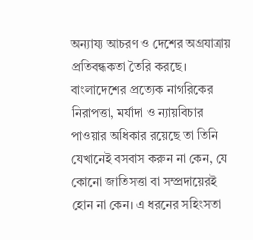অন্যায্য আচরণ ও দেশের অগ্রযাত্রায় প্রতিবন্ধকতা তৈরি করছে। বাংলাদেশের প্রত্যেক নাগরিকের নিরাপত্তা, মর্যাদা ও ন্যায়বিচার পাওয়ার অধিকার রয়েছে তা তিনি যেখানেই বসবাস করুন না কেন, যে কোনো জাতিসত্তা বা সম্প্রদায়েরই হোন না কেন। এ ধরনের সহিংসতা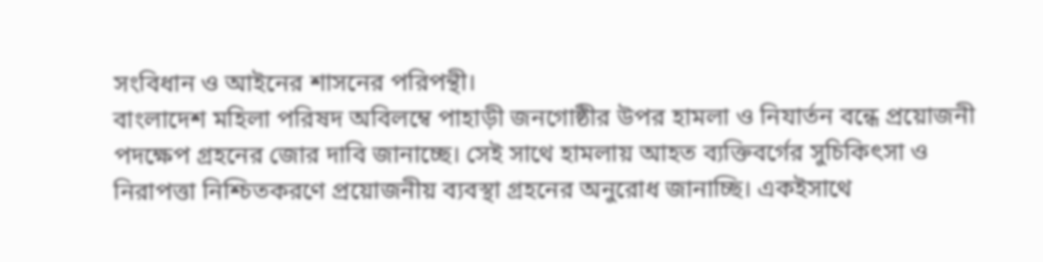সংবিধান ও আইনের শাসনের পরিপন্থী।
বাংলাদেশ মহিলা পরিষদ অবিলম্বে পাহাড়ী জনগোষ্ঠীর উপর হামলা ও নিযার্তন বন্ধে প্রয়োজনী পদক্ষেপ গ্রহনের জোর দাবি জানাচ্ছে। সেই সাথে হামলায় আহত ব্যক্তিবর্গের সুচিকিৎসা ও নিরাপত্তা নিশ্চিতকরণে প্রয়োজনীয় ব্যবস্থা গ্রহনের অনুরোধ জানাচ্ছি। একইসাথে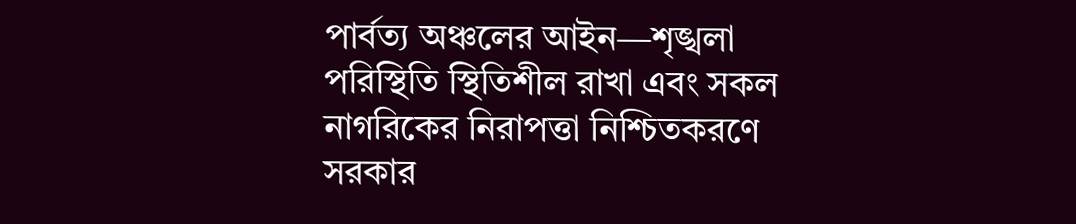পার্বত্য অঞ্চলের আইন—শৃঙ্খলা পরিস্থিতি স্থিতিশীল রাখা এবং সকল নাগরিকের নিরাপত্তা নিশ্চিতকরণে সরকার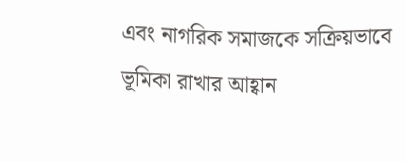এবং নাগরিক সমাজকে সক্রিয়ভাবে ভূমিকা রাখার আহ্বান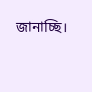জানাচ্ছি।